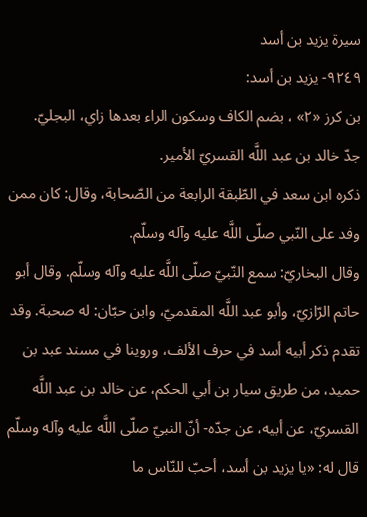سيرة يزيد بن أسد
٩٢٤٩- يزيد بن أسد:
بن كرز «٢» ، بضم الكاف وسكون الراء بعدها زاي، البجليّ.
جدّ خالد بن عبد اللَّه القسريّ الأمير.
ذكره ابن سعد في الطّبقة الرابعة من الصّحابة، وقال: كان ممن وفد على النّبي صلّى اللَّه عليه وآله وسلّم.
وقال البخاريّ: سمع النّبيّ صلّى اللَّه عليه وآله وسلّم. وقال أبو حاتم الرّازيّ، وأبو عبد اللَّه المقدميّ، وابن حبّان: له صحبة. وقد تقدم ذكر أبيه أسد في حرف الألف، وروينا في مسند عبد بن حميد، من طريق سيار بن أبي الحكم، عن خالد بن عبد اللَّه القسريّ، عن أبيه، عن جدّه- أنّ النبيّ صلّى اللَّه عليه وآله وسلّم قال له: «يا يزيد بن أسد، أحبّ للنّاس ما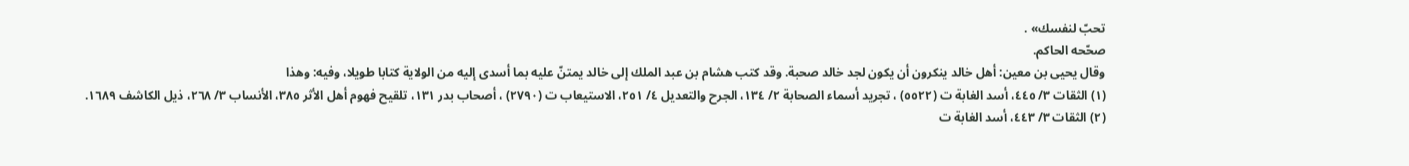تحبّ لنفسك» .
صحّحه الحاكم.
وقال يحيى بن معين: أهل خالد ينكرون أن يكون لجد خالد صحبة. وقد كتب هشام بن عبد الملك إلى خالد يمتنّ عليه بما أسدى إليه من الولاية كتابا طويلا، وفيه: وهذا
(١) الثقات ٣/ ٤٤٥، أسد الغابة ت (٥٥٢٢) ، تجريد أسماء الصحابة ٢/ ١٣٤، الجرح والتعديل ٤/ ٢٥١، الاستيعاب ت (٢٧٩٠) ، أصحاب بدر ١٣١، تلقيح فهوم أهل الأثر ٣٨٥، الأنساب ٣/ ٢٦٨، ذيل الكاشف ١٦٨٩.
(٢) الثقات ٣/ ٤٤٣، أسد الغابة ت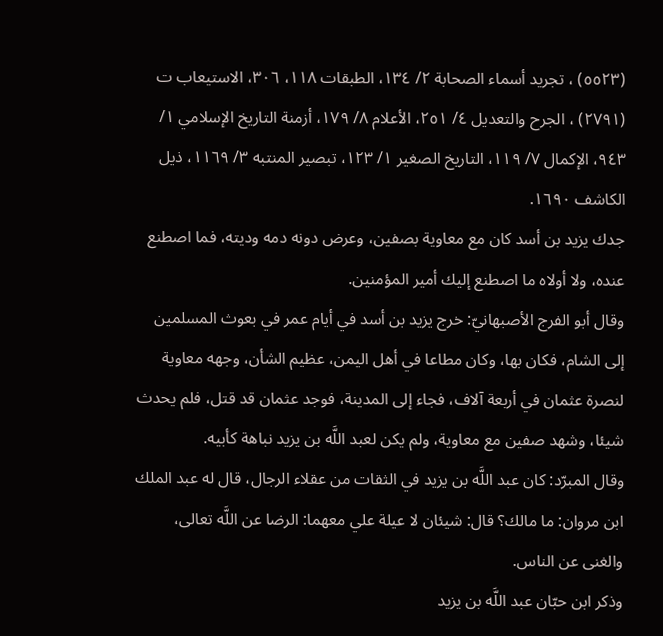(٥٥٢٣) ، تجريد أسماء الصحابة ٢/ ١٣٤، الطبقات ١١٨، ٣٠٦، الاستيعاب ت (٢٧٩١) ، الجرح والتعديل ٤/ ٢٥١، الأعلام ٨/ ١٧٩، أزمنة التاريخ الإسلامي ١/ ٩٤٣، الإكمال ٧/ ١١٩، التاريخ الصغير ١/ ١٢٣، تبصير المنتبه ٣/ ١١٦٩، ذيل الكاشف ١٦٩٠.
جدك يزيد بن أسد كان مع معاوية بصفين، وعرض دونه دمه وديته، فما اصطنع عنده، ولا أولاه ما اصطنع إليك أمير المؤمنين.
وقال أبو الفرج الأصبهانيّ: خرج يزيد بن أسد في أيام عمر في بعوث المسلمين إلى الشام، فكان بها، وكان مطاعا في أهل اليمن، عظيم الشأن، وجهه معاوية لنصرة عثمان في أربعة آلاف، فجاء إلى المدينة، فوجد عثمان قد قتل، فلم يحدث شيئا، وشهد صفين مع معاوية، ولم يكن لعبد اللَّه بن يزيد نباهة كأبيه.
وقال المبرّد: كان عبد اللَّه بن يزيد في الثقات من عقلاء الرجال، قال له عبد الملك ابن مروان: ما مالك؟ قال: شيئان لا عيلة علي معهما: الرضا عن اللَّه تعالى، والغنى عن الناس.
وذكر ابن حبّان عبد اللَّه بن يزيد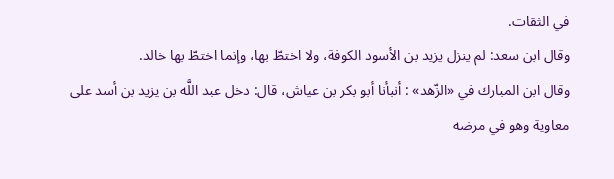في الثقات.
وقال ابن سعد: لم ينزل يزيد بن الأسود الكوفة، ولا اختطّ بها، وإنما اختطّ بها خالد.
وقال ابن المبارك في «الزّهد» : أنبأنا أبو بكر بن عياش، قال: دخل عبد اللَّه بن يزيد بن أسد على معاوية وهو في مرضه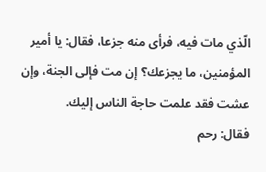الّذي مات فيه، فرأى منه جزعا، فقال: يا أمير المؤمنين، ما يجزعك؟ إن مت فإلى الجنة، وإن عشت فقد علمت حاجة الناس إليك.
فقال: رحم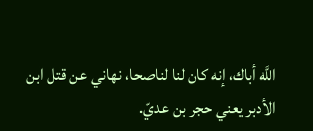اللَّه أباك، إنه كان لنا لناصحا، نهاني عن قتل ابن الأدبر يعني حجر بن عديّ.